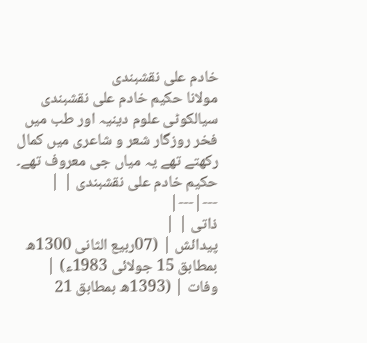خادم علی نقشبندی
مولانا حکیم خادم علی نقشبندی سیالکوٹی علوم دینیہ اور طب میں فخر روزگار شعر و شاعری میں کمال رکھتے تھے یہ میاں جی معروف تھے۔
حکیم خادم علی نقشبندی | |
---|---|
ذاتی | |
پیدائش | (07ربیع الثانی 1300ھ بمطابق 15 جولائی 1983ء) |
وفات | (1393ھ بمطابق 21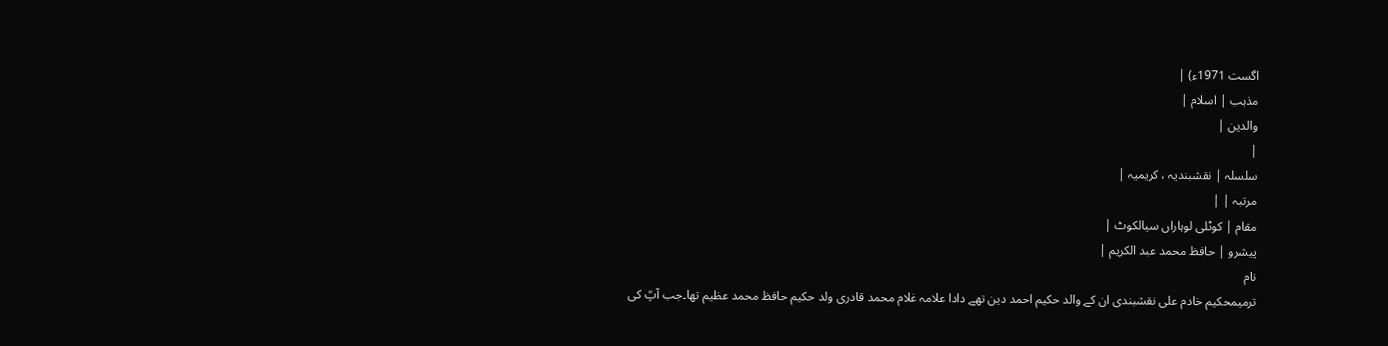اگست 1971ء) |
مذہب | اسلام |
والدین |
|
سلسلہ | نقشبندیہ ، کریمیہ |
مرتبہ | |
مقام | کوٹلی لوہاراں سیالکوٹ |
پیشرو | حافظ محمد عبد الکریم |
نام
ترمیمحکیم خادم علی نقشبندی ان کے والد حکیم احمد دین تھے دادا علامہ غلام محمد قادری ولد حکیم حافظ محمد عظیم تھا۔جب آپؒ کی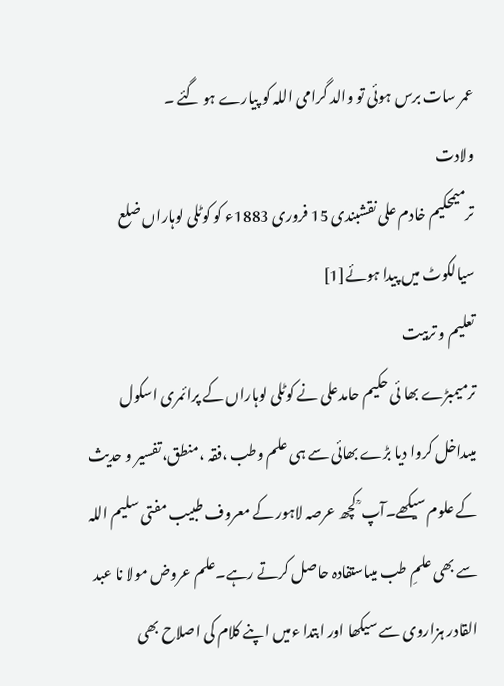عمر سات برس ہوئی تو والد گرامی اللہ کو پیارے ہو گئے ۔
ولادت
ترمیمحکیم خادم علی نقشبندی 15 فروری 1883ء کو کوٹلی لوہاراں ضلع سیالکوٹ میں پیدا ہوئے[1]
تعلیم و تربیت
ترمیمبڑے بھا ئی حکیم حامدعلی نے کوٹلی لوہاراں کے پرائمری اسکول میںداخل کروا دیا بڑے بھائی سے ہی علم وطب ،فقہ ،منطق،تفسیر و حدیث کے علوم سیکھے۔آپ ؒ کچھ عرصہ لاہور کے معروف طبیب مفتی سلیم اللہ سے بھی علمِ طب میںاستفادہ حاصل کرتے رہے۔علم عروض مولا نا عبد القادر ہزاروی سے سیکھا اور ابتدا ءمیں اپنے کلام کی اصلاح بھی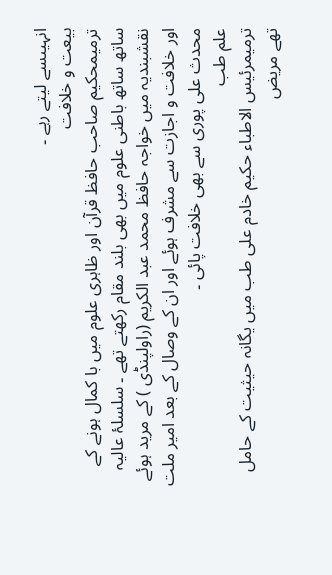انہیںسے لیتے رہے ۔
بیعت و خلافت
ترمیمحکیم صاحب حافظ قرآن اور ظاہری علوم میں با کمال ہونے کے ساتھ ساتھ باطنی علوم میں بھی بلند مقام رکھتے تھے ۔ سلسلۂ عالیہ نقشبندیہ میں خواجہ حافظ محمد عبد الکریم (راولپنڈی ) کے مرید ہوئے اور خلافت و اجازت سے مشرف ہوئے اور ان کے وصال کے بعد امیر ملت محدث علی پوری سے بھی خلافت پائی ۔
علم طب
ترمیمرئیس الاطباء حکیم خادم علی طب میں یگانہ حیثیت کے حامل تھے مریض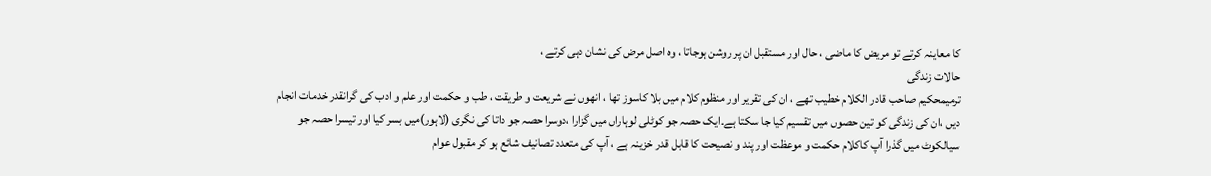کا معاینہ کرتے تو مریض کا ماضی ، حال اور مستقبل ان پر روشن ہوجاتا ، وہ اصل مرض کی نشان دہی کرتے ،
حالات زندگی
ترمیمحکیم صاحب قادر الکلام خطیب تھے ، ان کی تقریر اور منظوم کلام میں بلا کاسوز تھا ، انھوں نے شریعت و طریقت ، طب و حکمت اور علم و ادب کی گرانقدر خدمات انجام دیں ،ان کی زندگی کو تین حصوں میں تقسیم کیا جا سکتا ہے۔ایک حصہ جو کوٹلی لوہاراں میں گزارا ،دوسرا حصہ جو داتا کی نگری (لاہور)میں بسر کیا اور تیسرا حصہ جو سیالکوٹ میں گذرا آپ کاکلام حکمت و موعظت اور پند و نصیحت کا قابل قدر خزینہ ہے ، آپ کی متعدد تصانیف شائع ہو کر مقبول عوام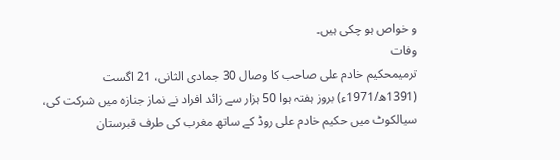و خواص ہو چکی ہیں۔
وفات
ترمیمحکیم خادم علی صاحب کا وصال 30 جمادی الثانی، 21 اگست (1391ھ/1971ء) بروز ہفتہ ہوا 50 ہزار سے زائد افراد نے نماز جنازہ میں شرکت کی، سیالکوٹ میں حکیم خادم علی روڈ کے ساتھ مغرب کی طرف قبرستان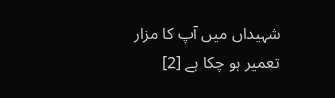شہیداں میں آپ کا مزار تعمیر ہو چکا ہے [2]